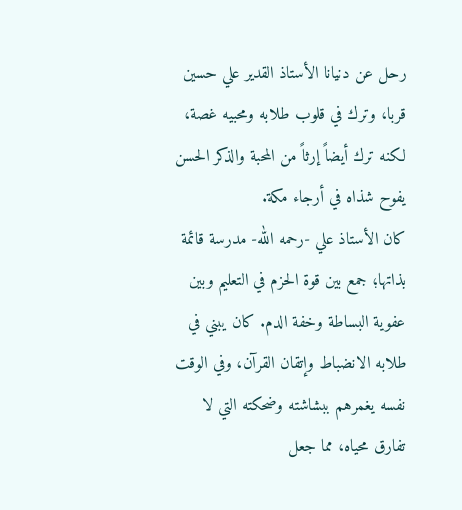رحل عن دنيانا الأستاذ القدير علي حسين قربا، وترك في قلوب طلابه ومحبيه غصة، لكنه ترك أيضاً إرثاً من المحبة والذكر الحسن يفوح شذاه في أرجاء مكة.
كان الأستاذ علي -رحمه الله- مدرسة قائمة بذاتها؛ جمع بين قوة الحزم في التعليم وبين عفوية البساطة وخفة الدم. كان يبني في طلابه الانضباط وإتقان القرآن، وفي الوقت نفسه يغمرهم ببشاشته وضحكته التي لا تفارق محياه، مما جعل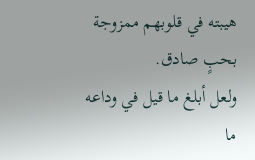هيبته في قلوبهم ممزوجة بحبٍ صادق.
ولعل أبلغ ما قيل في وداعه ما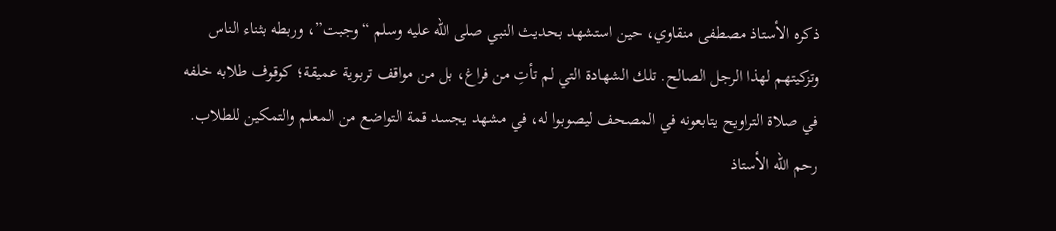ذكره الأستاذ مصطفى منقاوي، حين استشهد بحديث النبي صلى الله عليه وسلم “وجبت”، وربطه بثناء الناس وتزكيتهم لهذا الرجل الصالح. تلك الشهادة التي لم تأتِ من فراغ، بل من مواقف تربوية عميقة؛ كوقوف طلابه خلفه في صلاة التراويح يتابعونه في المصحف ليصوبوا له، في مشهد يجسد قمة التواضع من المعلم والتمكين للطلاب.
رحم الله الأستاذ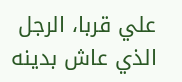علي قربا، الرجل الذي عاش بدينه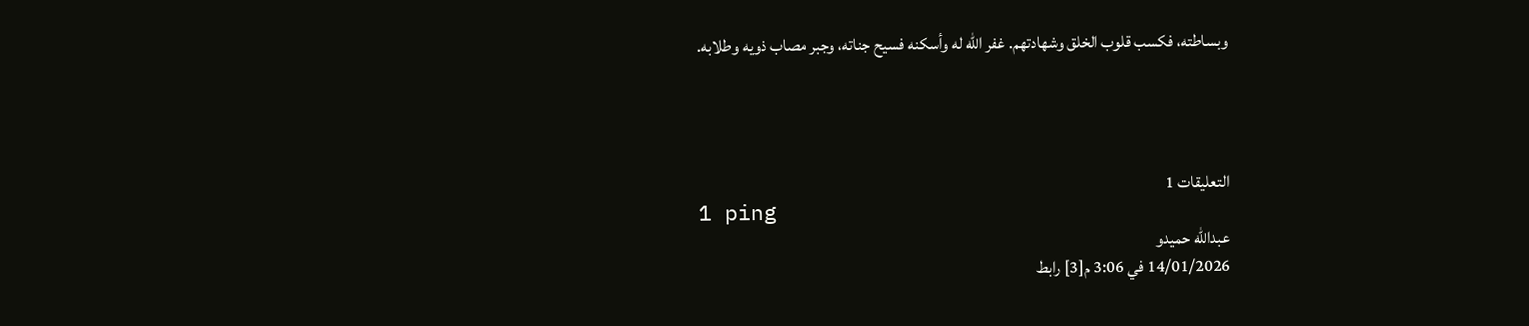وبساطته، فكسب قلوب الخلق وشهادتهم. غفر الله له وأسكنه فسيح جناته، وجبر مصاب ذويه وطلابه.




التعليقات 1
1 ping
عبدالله حميدو
14/01/2026 في 3:06 م[3] رابط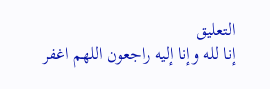التعليق
إنا لله وإنا إليه راجعون اللهم اغفر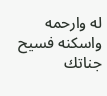له وارحمه واسكنه فسيح جناتك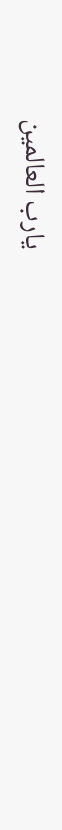يارب العالمين